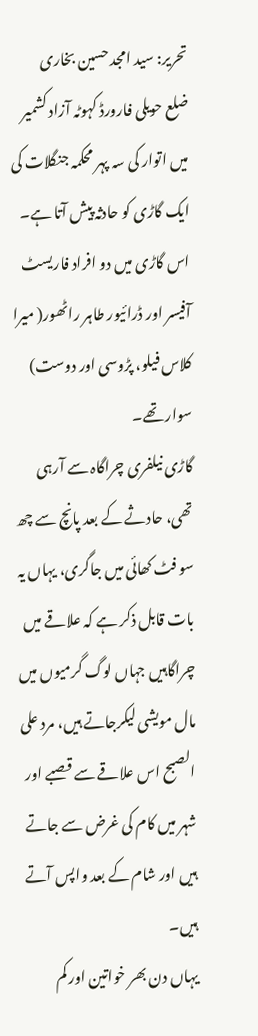تحریر: سید امجد حسین بخاری
ضلع حویلی فارورڈ کہوٹہ آزاد کشمیر میں اتوار کی سہ پہر محکمہ جنگلات کی ایک گاڑی کو حادثہ پیش آتا ہے۔ اس گاڑی میں دو افراد فاریسٹ آفیسر اور ڈرائیور طاہر راٹھور( میرا کلاس فیلو، پڑوسی اور دوست) سوار تھے۔
گاڑی نیلفری چراگاہ سے آرہی تھی، حادثے کے بعد پانچ سے چھ سو فٹ کھائی میں جاگری، یہاں یہ بات قابل ذکر ہے کہ علاقے میں چراگاہیں جہاں لوگ گرمیوں میں مال مویشی لیکرجاتے ہیں، مرد علی الصبح اس علاقے سے قصبے اور شہر میں کام کی غرض سے جاتے ہیں اور شام کے بعد واپس آتے ہیں۔
یہاں دن بھر خواتین اور کم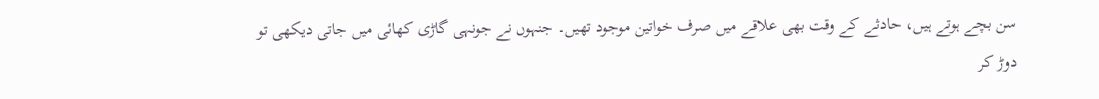سن بچے ہوتے ہیں، حادثے کے وقت بھی علاقے میں صرف خواتین موجود تھیں۔ جنہوں نے جونہی گاڑی کھائی میں جاتی دیکھی تو دوڑ کر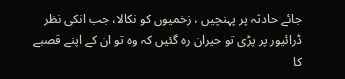جائے حادثہ پر پہنچیں ، زخمیوں کو نکالا، جب انکی نظر ڈرائیور پر پڑی تو حیران رہ گئیں کہ وہ تو ان کے اپنے قصبے کا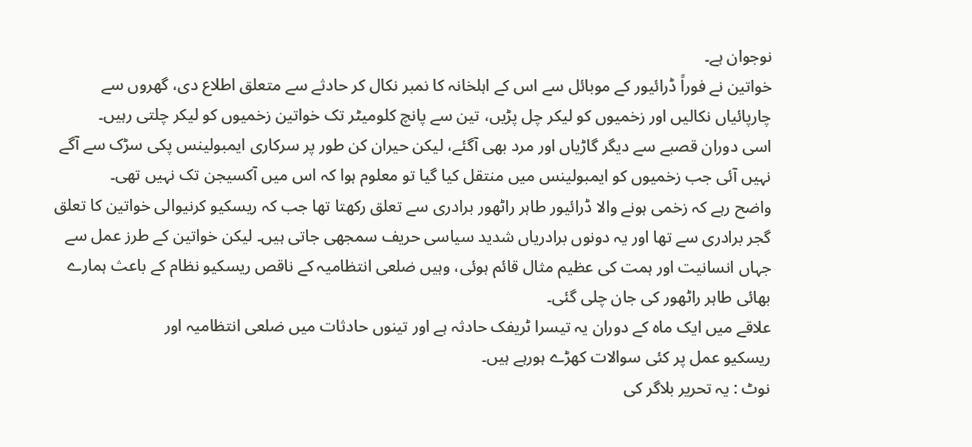نوجوان ہے۔
خواتین نے فوراً ڈرائیور کے موبائل سے اس کے اہلخانہ کا نمبر نکال کر حادثے سے متعلق اطلاع دی، گھروں سے چارپائیاں نکالیں اور زخمیوں کو لیکر چل پڑیں، تین سے پانچ کلومیٹر تک خواتین زخمیوں کو لیکر چلتی رہیں۔
اسی دوران قصبے سے دیگر گاڑیاں اور مرد بھی آگئے، لیکن حیران کن طور پر سرکاری ایمبولینس پکی سڑک سے آگے نہیں آئی جب زخمیوں کو ایمبولینس میں منتقل کیا گیا تو معلوم ہوا کہ اس میں آکسیجن تک نہیں تھی۔
واضح رہے کہ زخمی ہونے والا ڈرائیور طاہر راٹھور برادری سے تعلق رکھتا تھا جب کہ ریسکیو کرنیوالی خواتین کا تعلق گجر برادری سے تھا اور یہ دونوں برادریاں شدید سیاسی حریف سمجھی جاتی ہیں۔ لیکن خواتین کے طرز عمل سے جہاں انسانیت اور ہمت کی عظیم مثال قائم ہوئی، وہیں ضلعی انتظامیہ کے ناقص ریسکیو نظام کے باعث ہمارے بھائی طاہر راٹھور کی جان چلی گئی۔
علاقے میں ایک ماہ کے دوران یہ تیسرا ٹریفک حادثہ ہے اور تینوں حادثات میں ضلعی انتظامیہ اور
ریسکیو عمل پر کئی سوالات کھڑے ہورہے ہیں۔
نوٹ : یہ تحریر بلاگر کی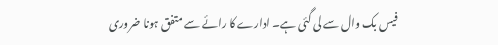فیس بک وال سے لی گئی ہے۔ ادارے کا رائے سے متفق ہونا ضروری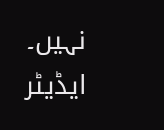نہیں۔ ایڈیٹر